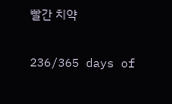빨간 치약

236/365 days of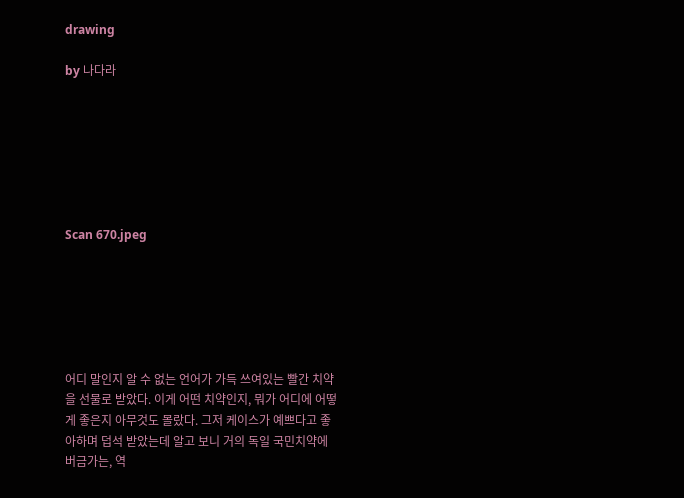drawing

by 나다라







Scan 670.jpeg






어디 말인지 알 수 없는 언어가 가득 쓰여있는 빨간 치약을 선물로 받았다. 이게 어떤 치약인지, 뭐가 어디에 어떻게 좋은지 아무것도 몰랐다. 그저 케이스가 예쁘다고 좋아하며 덥석 받았는데 알고 보니 거의 독일 국민치약에 버금가는, 역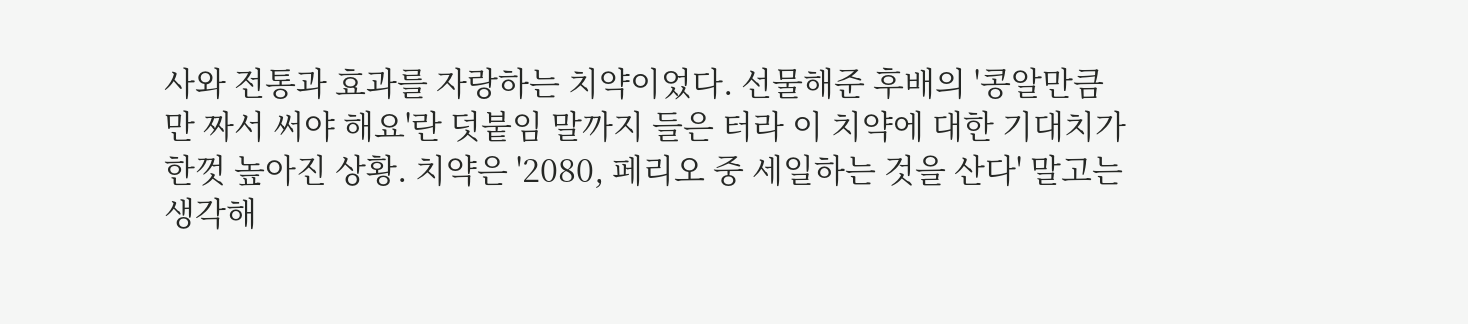사와 전통과 효과를 자랑하는 치약이었다. 선물해준 후배의 '콩알만큼만 짜서 써야 해요'란 덧붙임 말까지 들은 터라 이 치약에 대한 기대치가 한껏 높아진 상황. 치약은 '2080, 페리오 중 세일하는 것을 산다' 말고는 생각해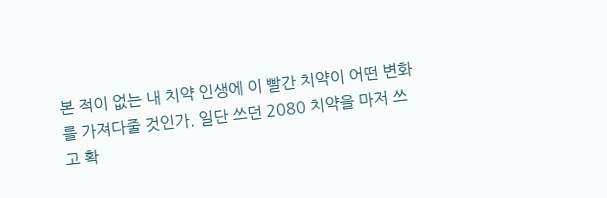본 적이 없는 내 치약 인생에 이 빨간 치약이 어떤 변화를 가져다줄 것인가. 일단 쓰던 2080 치약을 마저 쓰고 확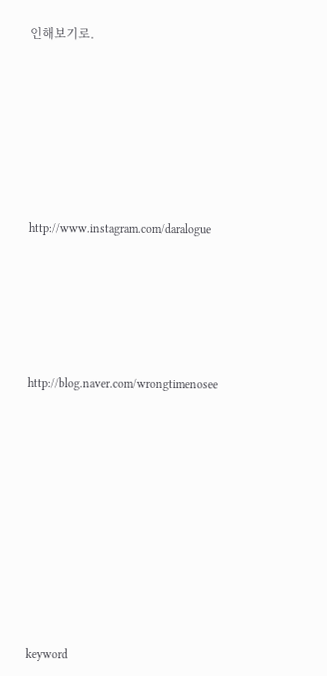인해보기로.









http://www.instagram.com/daralogue







http://blog.naver.com/wrongtimenosee













keyword